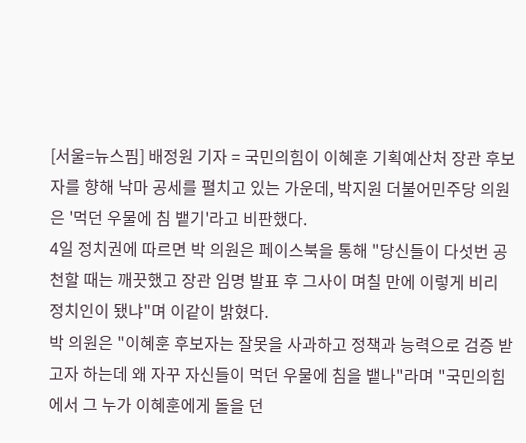[서울=뉴스핌] 배정원 기자 = 국민의힘이 이혜훈 기획예산처 장관 후보자를 향해 낙마 공세를 펼치고 있는 가운데, 박지원 더불어민주당 의원은 '먹던 우물에 침 뱉기'라고 비판했다.
4일 정치권에 따르면 박 의원은 페이스북을 통해 "당신들이 다섯번 공천할 때는 깨끗했고 장관 임명 발표 후 그사이 며칠 만에 이렇게 비리 정치인이 됐냐"며 이같이 밝혔다.
박 의원은 "이혜훈 후보자는 잘못을 사과하고 정책과 능력으로 검증 받고자 하는데 왜 자꾸 자신들이 먹던 우물에 침을 뱉나"라며 "국민의힘에서 그 누가 이혜훈에게 돌을 던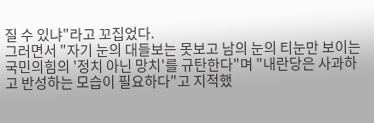질 수 있냐"라고 꼬집었다.
그러면서 "자기 눈의 대들보는 못보고 남의 눈의 티눈만 보이는 국민의힘의 '정치 아닌 망치'를 규탄한다"며 "내란당은 사과하고 반성하는 모습이 필요하다"고 지적했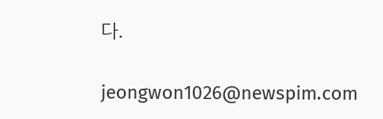다.

jeongwon1026@newspim.com